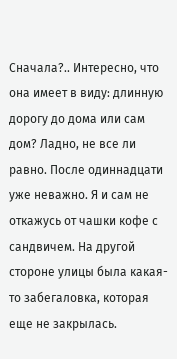Сначала?.. Интересно, что она имеет в виду: длинную дорогу до дома или сам дом? Ладно, не все ли равно. После одиннадцати уже неважно. Я и сам не откажусь от чашки кофе с сандвичем. На другой стороне улицы была какая-то забегаловка, которая еще не закрылась.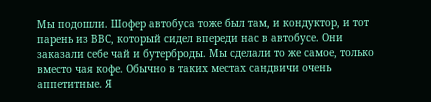Мы подошли. Шофер автобуса тоже был там, и кондуктор, и тот парень из ВВС, который сидел впереди нас в автобусе. Они заказали себе чай и бутерброды. Мы сделали то же самое, только вместо чая кофе. Обычно в таких местах сандвичи очень аппетитные. Я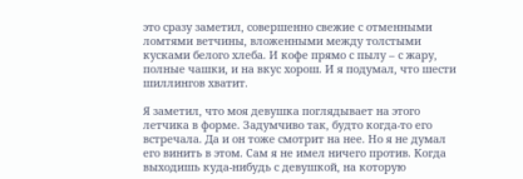это сразу заметил, совершенно свежие с отменными ломтями ветчины, вложенными между толстыми кусками белого хлеба. И кофе прямо с пылу – с жару, полные чашки, и на вкус хорош. И я подумал, что шести шиллингов хватит.

Я заметил, что моя девушка поглядывает на этого летчика в форме. Задумчиво так, будто когда-то его встречала. Да и он тоже смотрит на нее. Но я не думал его винить в этом. Сам я не имел ничего против. Когда выходишь куда-нибудь с девушкой, на которую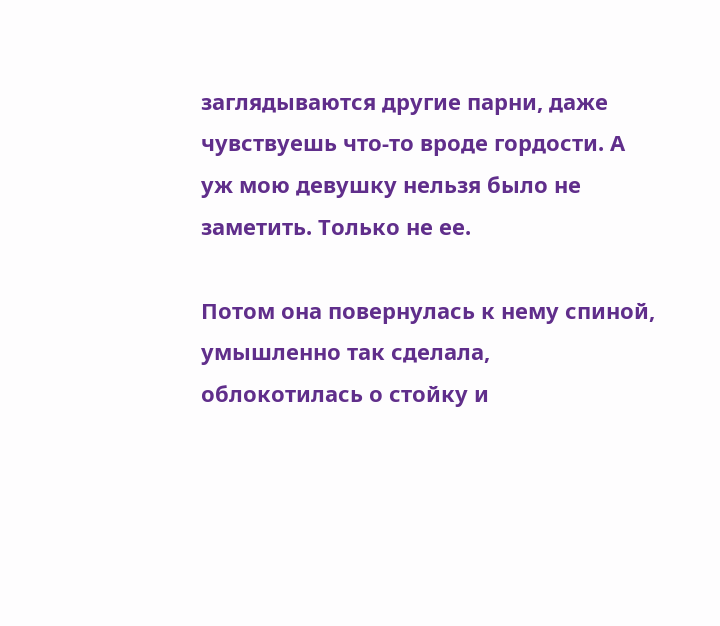заглядываются другие парни, даже чувствуешь что-то вроде гордости. А уж мою девушку нельзя было не заметить. Только не ее.

Потом она повернулась к нему спиной, умышленно так сделала, облокотилась о стойку и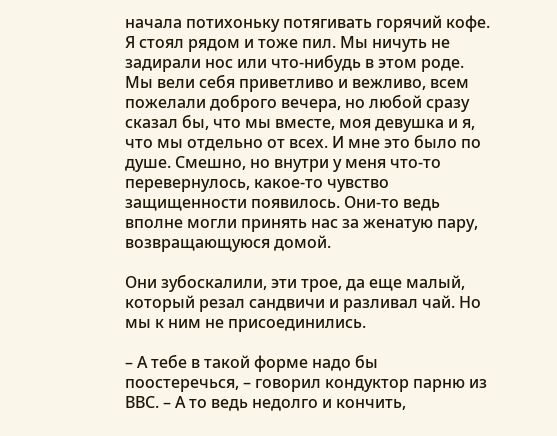начала потихоньку потягивать горячий кофе. Я стоял рядом и тоже пил. Мы ничуть не задирали нос или что-нибудь в этом роде. Мы вели себя приветливо и вежливо, всем пожелали доброго вечера, но любой сразу сказал бы, что мы вместе, моя девушка и я, что мы отдельно от всех. И мне это было по душе. Смешно, но внутри у меня что-то перевернулось, какое-то чувство защищенности появилось. Они-то ведь вполне могли принять нас за женатую пару, возвращающуюся домой.

Они зубоскалили, эти трое, да еще малый, который резал сандвичи и разливал чай. Но мы к ним не присоединились.

– А тебе в такой форме надо бы поостеречься, – говорил кондуктор парню из ВВС. – А то ведь недолго и кончить,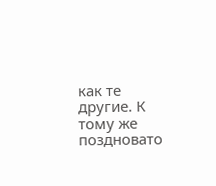как те другие. К тому же поздновато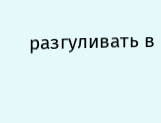разгуливать в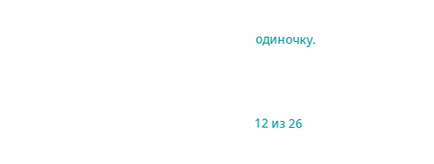одиночку.



12 из 26